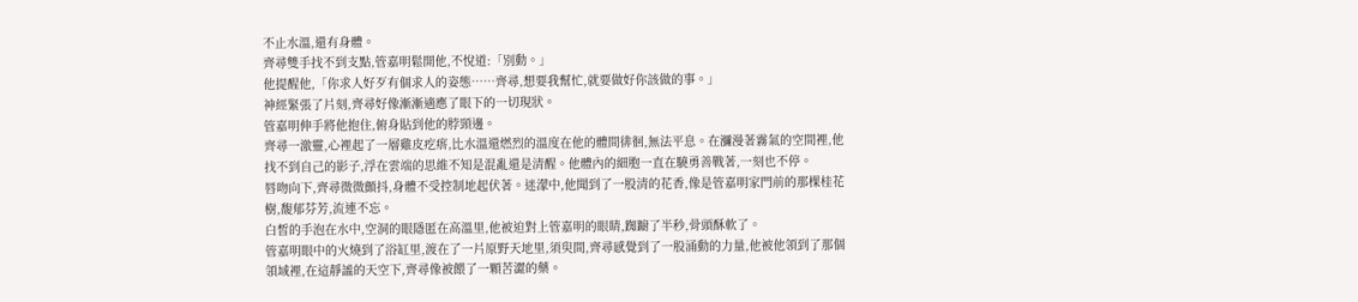不止水溫,還有身體。
齊尋雙手找不到支點,管嘉明鬆開他,不悅道:「別動。」
他提醒他,「你求人好歹有個求人的姿態……齊尋,想要我幫忙,就要做好你該做的事。」
神經緊張了片刻,齊尋好像漸漸適應了眼下的一切現狀。
管嘉明伸手將他抱住,俯身貼到他的脖頸邊。
齊尋一激靈,心裡起了一層雞皮疙瘩,比水溫還燃烈的溫度在他的體間徘徊,無法平息。在瀰漫著霧氣的空間裡,他找不到自己的影子,浮在雲端的思維不知是混亂還是清醒。他體內的細胞一直在驍勇善戰著,一刻也不停。
唇吻向下,齊尋微微顫抖,身體不受控制地起伏著。迷濛中,他聞到了一股清的花香,像是管嘉明家門前的那棵桂花樹,馥郁芬芳,流連不忘。
白皙的手泡在水中,空洞的眼隱匿在高溫里,他被迫對上管嘉明的眼睛,踟躕了半秒,骨頭酥軟了。
管嘉明眼中的火燒到了浴缸里,渡在了一片原野天地里,須臾間,齊尋感覺到了一股涌動的力量,他被他領到了那個領域裡,在這靜謐的天空下,齊尋像被餵了一顆苦澀的藥。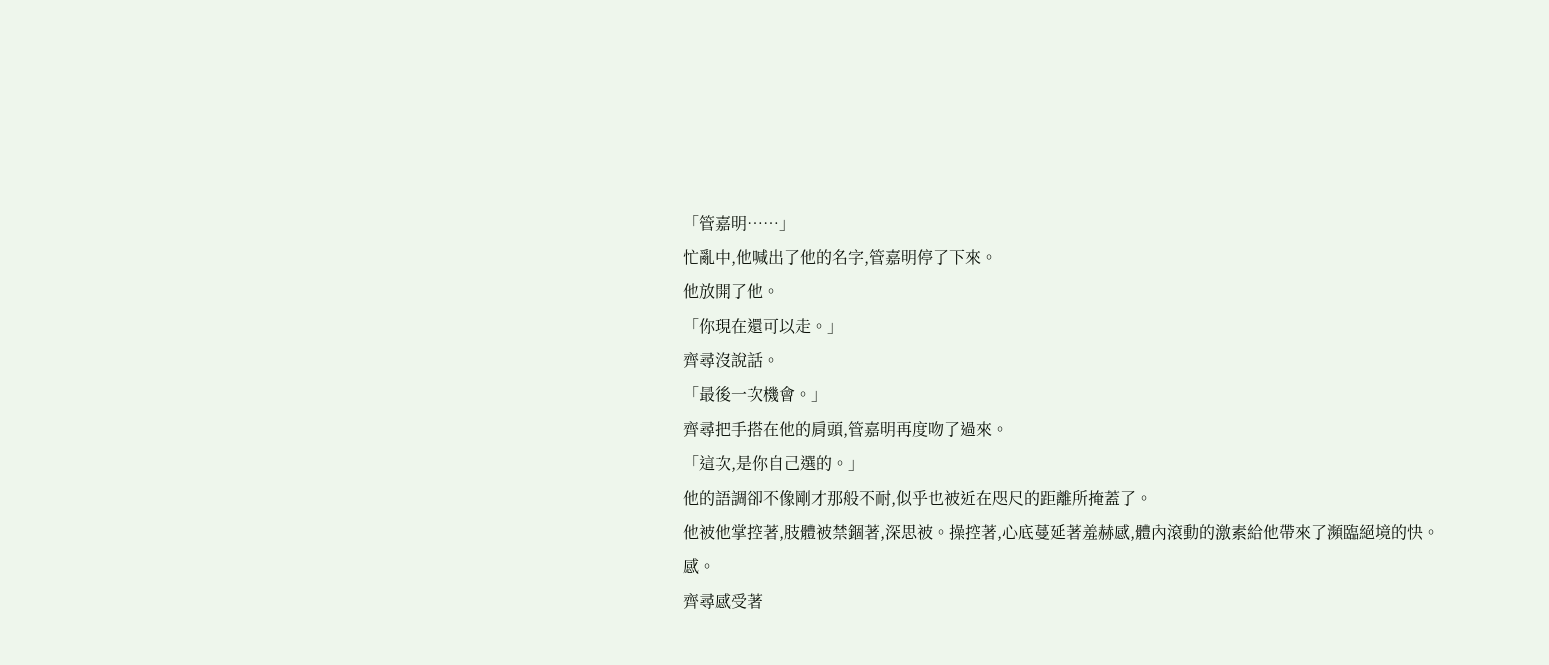「管嘉明……」
忙亂中,他喊出了他的名字,管嘉明停了下來。
他放開了他。
「你現在還可以走。」
齊尋沒說話。
「最後一次機會。」
齊尋把手搭在他的肩頭,管嘉明再度吻了過來。
「這次,是你自己選的。」
他的語調卻不像剛才那般不耐,似乎也被近在咫尺的距離所掩蓋了。
他被他掌控著,肢體被禁錮著,深思被。操控著,心底蔓延著羞赫感,體內滾動的激素給他帶來了瀕臨絕境的快。感。
齊尋感受著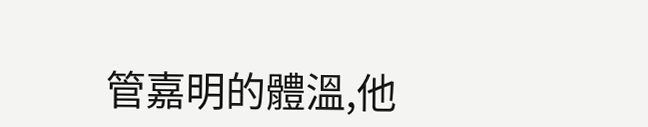管嘉明的體溫,他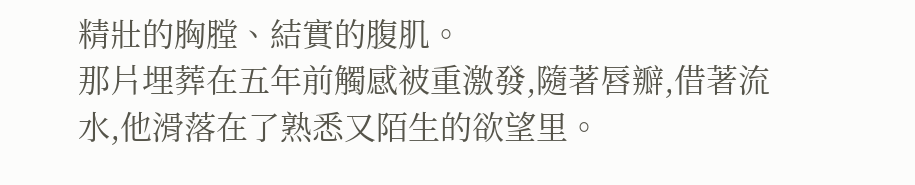精壯的胸膛、結實的腹肌。
那片埋葬在五年前觸感被重激發,隨著唇瓣,借著流水,他滑落在了熟悉又陌生的欲望里。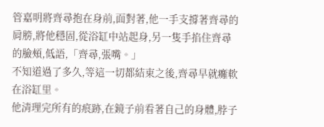管嘉明將齊尋抱在身前,面對著,他一手支撐著齊尋的肩膀,將他穩固,從浴缸中站起身,另一隻手掐住齊尋的臉頰,低語,「齊尋,張嘴。」
不知道過了多久,等這一切都結束之後,齊尋早就癱軟在浴缸里。
他清理完所有的痕跡,在鏡子前看著自己的身體,脖子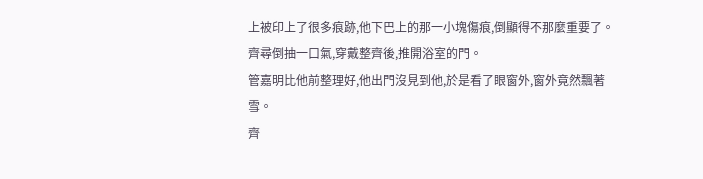上被印上了很多痕跡,他下巴上的那一小塊傷痕,倒顯得不那麼重要了。
齊尋倒抽一口氣,穿戴整齊後,推開浴室的門。
管嘉明比他前整理好,他出門沒見到他,於是看了眼窗外,窗外竟然飄著雪。
齊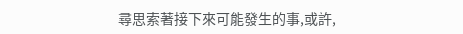尋思索著接下來可能發生的事,或許,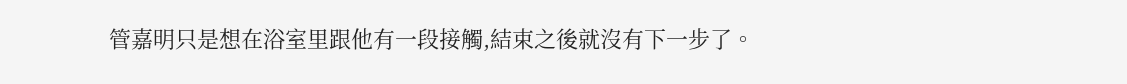管嘉明只是想在浴室里跟他有一段接觸,結束之後就沒有下一步了。